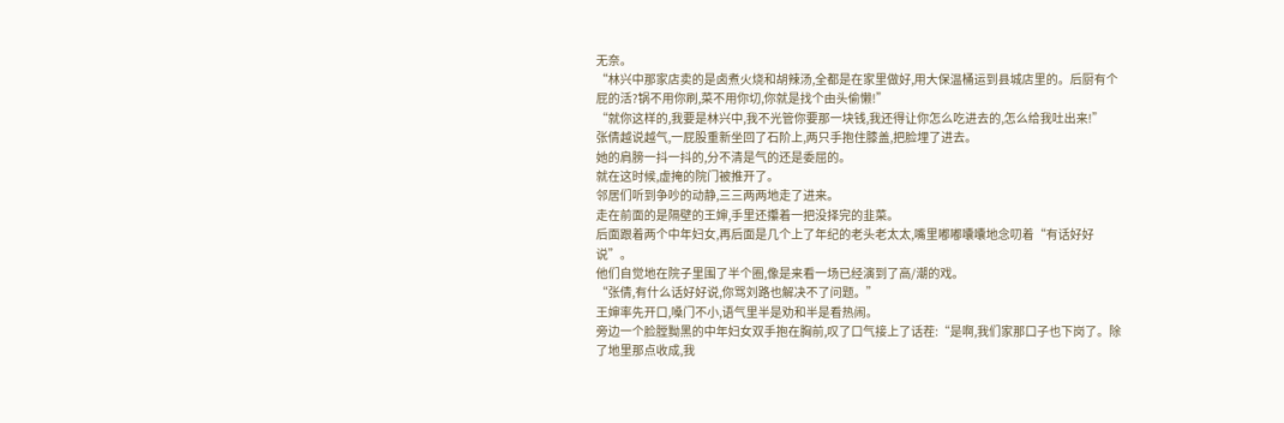无奈。
“林兴中那家店卖的是卤煮火烧和胡辣汤,全都是在家里做好,用大保温桶运到县城店里的。后厨有个屁的活?锅不用你刷,菜不用你切,你就是找个由头偷懒!”
“就你这样的,我要是林兴中,我不光管你要那一块钱,我还得让你怎么吃进去的,怎么给我吐出来!”
张倩越说越气,一屁股重新坐回了石阶上,两只手抱住膝盖,把脸埋了进去。
她的肩膀一抖一抖的,分不清是气的还是委屈的。
就在这时候,虚掩的院门被推开了。
邻居们听到争吵的动静,三三两两地走了进来。
走在前面的是隔壁的王婶,手里还攥着一把没择完的韭菜。
后面跟着两个中年妇女,再后面是几个上了年纪的老头老太太,嘴里嘟嘟囔囔地念叨着“有话好好说”。
他们自觉地在院子里围了半个圈,像是来看一场已经演到了高/潮的戏。
“张倩,有什么话好好说,你骂刘路也解决不了问题。”
王婶率先开口,嗓门不小,语气里半是劝和半是看热闹。
旁边一个脸膛黝黑的中年妇女双手抱在胸前,叹了口气接上了话茬:“是啊,我们家那口子也下岗了。除了地里那点收成,我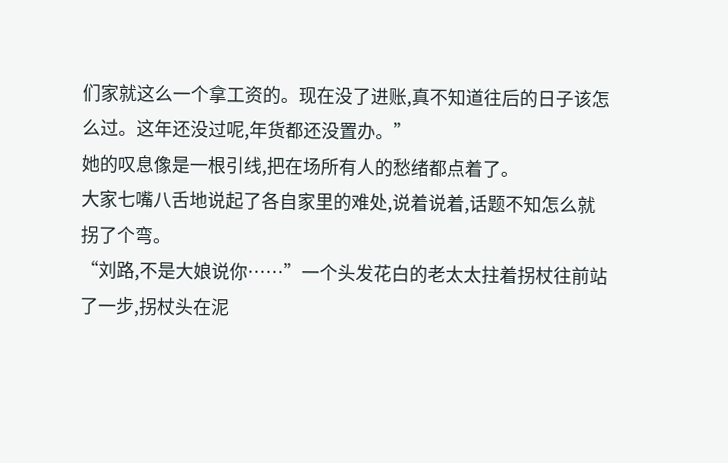们家就这么一个拿工资的。现在没了进账,真不知道往后的日子该怎么过。这年还没过呢,年货都还没置办。”
她的叹息像是一根引线,把在场所有人的愁绪都点着了。
大家七嘴八舌地说起了各自家里的难处,说着说着,话题不知怎么就拐了个弯。
“刘路,不是大娘说你……”一个头发花白的老太太拄着拐杖往前站了一步,拐杖头在泥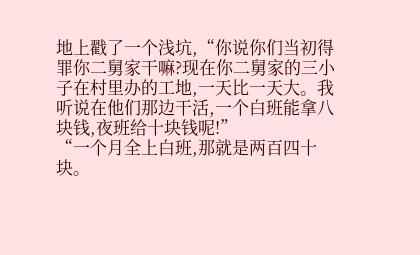地上戳了一个浅坑,“你说你们当初得罪你二舅家干嘛?现在你二舅家的三小子在村里办的工地,一天比一天大。我听说在他们那边干活,一个白班能拿八块钱,夜班给十块钱呢!”
“一个月全上白班,那就是两百四十块。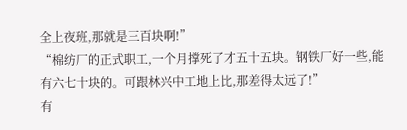全上夜班,那就是三百块啊!”
“棉纺厂的正式职工,一个月撑死了才五十五块。钢铁厂好一些,能有六七十块的。可跟林兴中工地上比,那差得太远了!”
有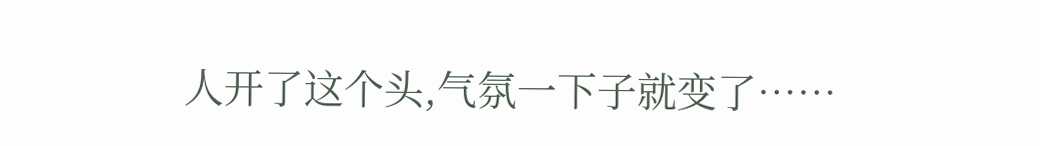人开了这个头,气氛一下子就变了……